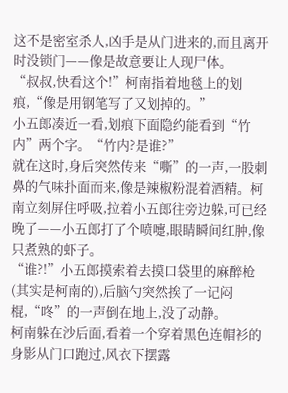这不是密室杀人,凶手是从门进来的,而且离开时没锁门——像是故意要让人现尸体。
“叔叔,快看这个!”柯南指着地毯上的划痕,“像是用钢笔写了又划掉的。”
小五郎凑近一看,划痕下面隐约能看到“竹内”两个字。“竹内?是谁?”
就在这时,身后突然传来“嘶”的一声,一股刺鼻的气味扑面而来,像是辣椒粉混着酒精。柯南立刻屏住呼吸,拉着小五郎往旁边躲,可已经晚了——小五郎打了个喷嚏,眼睛瞬间红肿,像只煮熟的虾子。
“谁?!”小五郎摸索着去摸口袋里的麻醉枪(其实是柯南的),后脑勺突然挨了一记闷棍,“咚”的一声倒在地上,没了动静。
柯南躲在沙后面,看着一个穿着黑色连帽衫的身影从门口跑过,风衣下摆露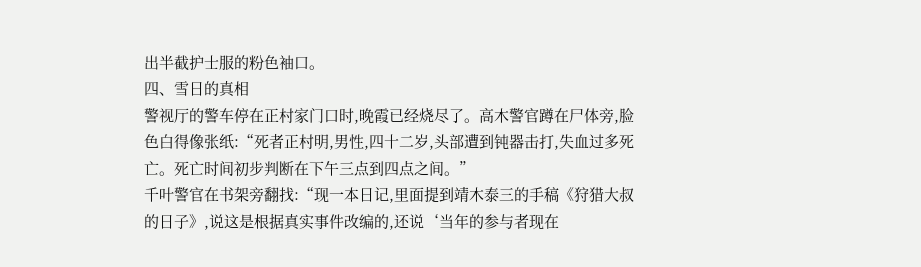出半截护士服的粉色袖口。
四、雪日的真相
警视厅的警车停在正村家门口时,晚霞已经烧尽了。高木警官蹲在尸体旁,脸色白得像张纸:“死者正村明,男性,四十二岁,头部遭到钝器击打,失血过多死亡。死亡时间初步判断在下午三点到四点之间。”
千叶警官在书架旁翻找:“现一本日记,里面提到靖木泰三的手稿《狩猎大叔的日子》,说这是根据真实事件改编的,还说‘当年的参与者现在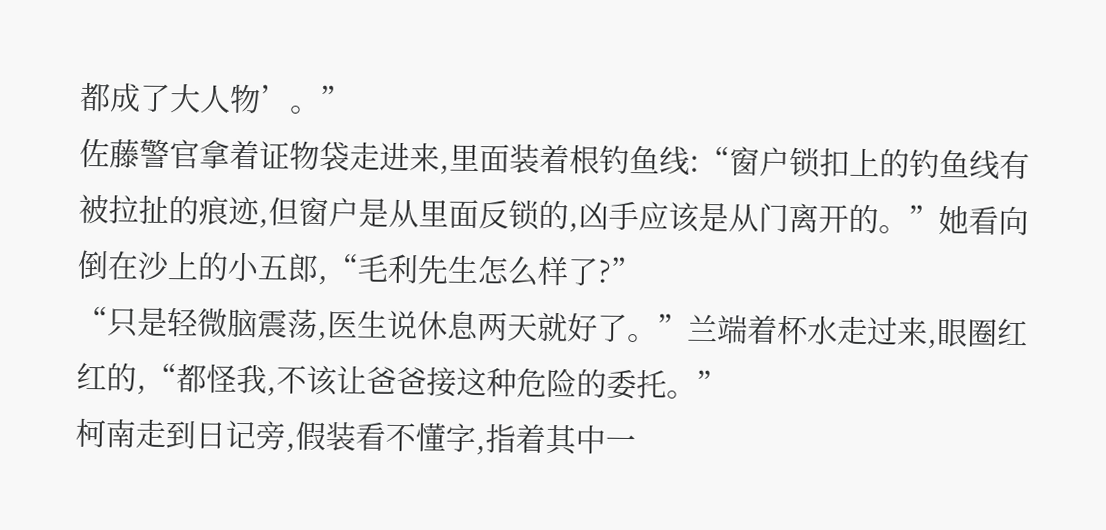都成了大人物’。”
佐藤警官拿着证物袋走进来,里面装着根钓鱼线:“窗户锁扣上的钓鱼线有被拉扯的痕迹,但窗户是从里面反锁的,凶手应该是从门离开的。”她看向倒在沙上的小五郎,“毛利先生怎么样了?”
“只是轻微脑震荡,医生说休息两天就好了。”兰端着杯水走过来,眼圈红红的,“都怪我,不该让爸爸接这种危险的委托。”
柯南走到日记旁,假装看不懂字,指着其中一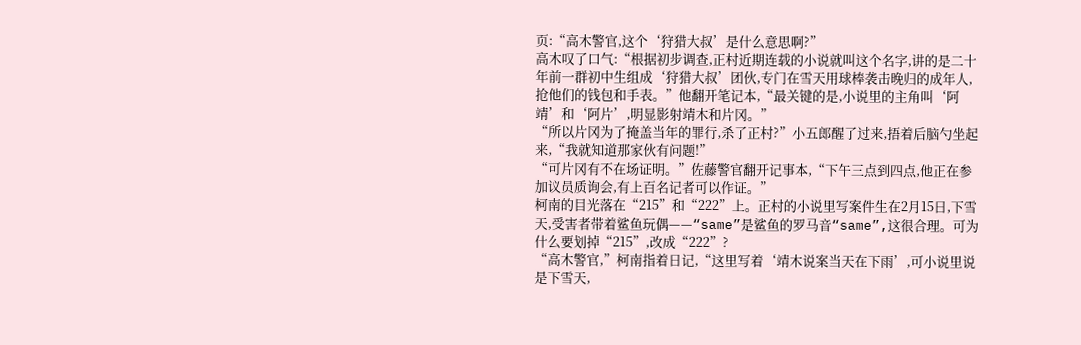页:“高木警官,这个‘狩猎大叔’是什么意思啊?”
高木叹了口气:“根据初步调查,正村近期连载的小说就叫这个名字,讲的是二十年前一群初中生组成‘狩猎大叔’团伙,专门在雪天用球棒袭击晚归的成年人,抢他们的钱包和手表。”他翻开笔记本,“最关键的是,小说里的主角叫‘阿靖’和‘阿片’,明显影射靖木和片冈。”
“所以片冈为了掩盖当年的罪行,杀了正村?”小五郎醒了过来,捂着后脑勺坐起来,“我就知道那家伙有问题!”
“可片冈有不在场证明。”佐藤警官翻开记事本,“下午三点到四点,他正在参加议员质询会,有上百名记者可以作证。”
柯南的目光落在“215”和“222”上。正村的小说里写案件生在2月15日,下雪天,受害者带着鲨鱼玩偶——“same”是鲨鱼的罗马音“same”,这很合理。可为什么要划掉“215”,改成“222”?
“高木警官,”柯南指着日记,“这里写着‘靖木说案当天在下雨’,可小说里说是下雪天,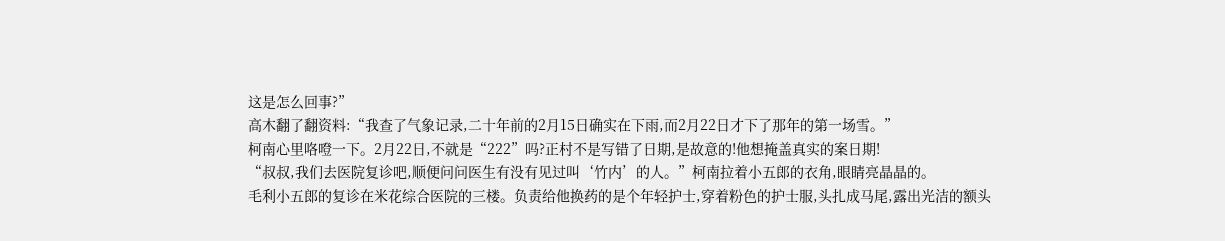这是怎么回事?”
高木翻了翻资料:“我查了气象记录,二十年前的2月15日确实在下雨,而2月22日才下了那年的第一场雪。”
柯南心里咯噔一下。2月22日,不就是“222”吗?正村不是写错了日期,是故意的!他想掩盖真实的案日期!
“叔叔,我们去医院复诊吧,顺便问问医生有没有见过叫‘竹内’的人。”柯南拉着小五郎的衣角,眼睛亮晶晶的。
毛利小五郎的复诊在米花综合医院的三楼。负责给他换药的是个年轻护士,穿着粉色的护士服,头扎成马尾,露出光洁的额头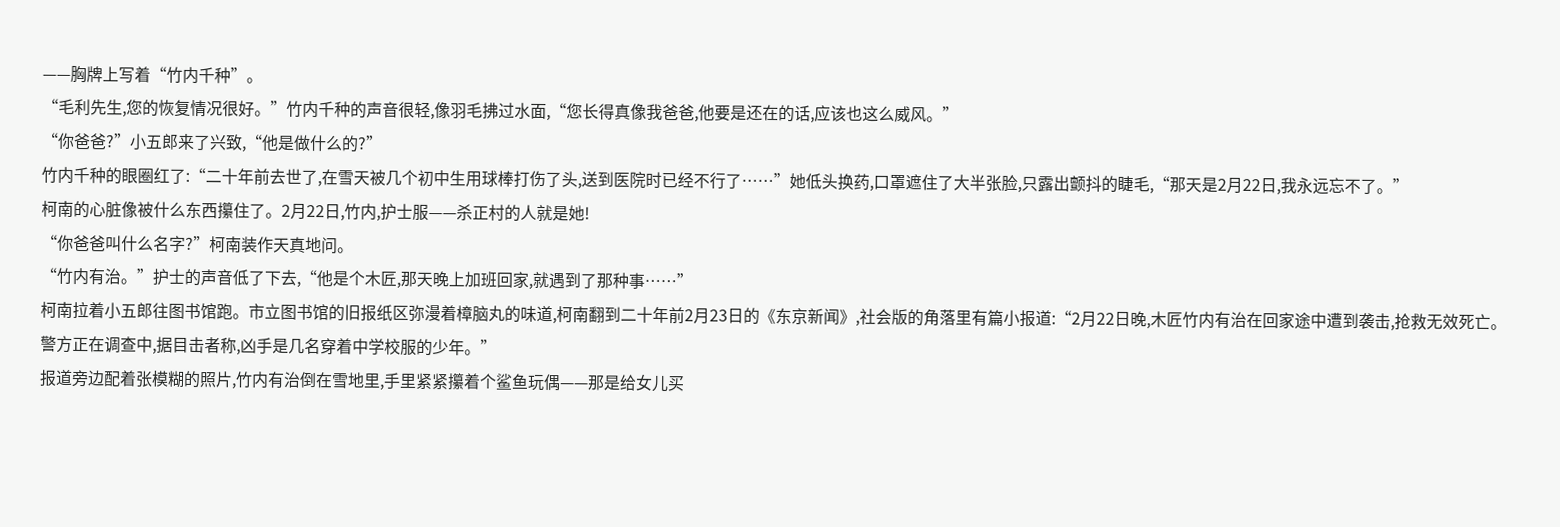——胸牌上写着“竹内千种”。
“毛利先生,您的恢复情况很好。”竹内千种的声音很轻,像羽毛拂过水面,“您长得真像我爸爸,他要是还在的话,应该也这么威风。”
“你爸爸?”小五郎来了兴致,“他是做什么的?”
竹内千种的眼圈红了:“二十年前去世了,在雪天被几个初中生用球棒打伤了头,送到医院时已经不行了……”她低头换药,口罩遮住了大半张脸,只露出颤抖的睫毛,“那天是2月22日,我永远忘不了。”
柯南的心脏像被什么东西攥住了。2月22日,竹内,护士服——杀正村的人就是她!
“你爸爸叫什么名字?”柯南装作天真地问。
“竹内有治。”护士的声音低了下去,“他是个木匠,那天晚上加班回家,就遇到了那种事……”
柯南拉着小五郎往图书馆跑。市立图书馆的旧报纸区弥漫着樟脑丸的味道,柯南翻到二十年前2月23日的《东京新闻》,社会版的角落里有篇小报道:“2月22日晚,木匠竹内有治在回家途中遭到袭击,抢救无效死亡。警方正在调查中,据目击者称,凶手是几名穿着中学校服的少年。”
报道旁边配着张模糊的照片,竹内有治倒在雪地里,手里紧紧攥着个鲨鱼玩偶——那是给女儿买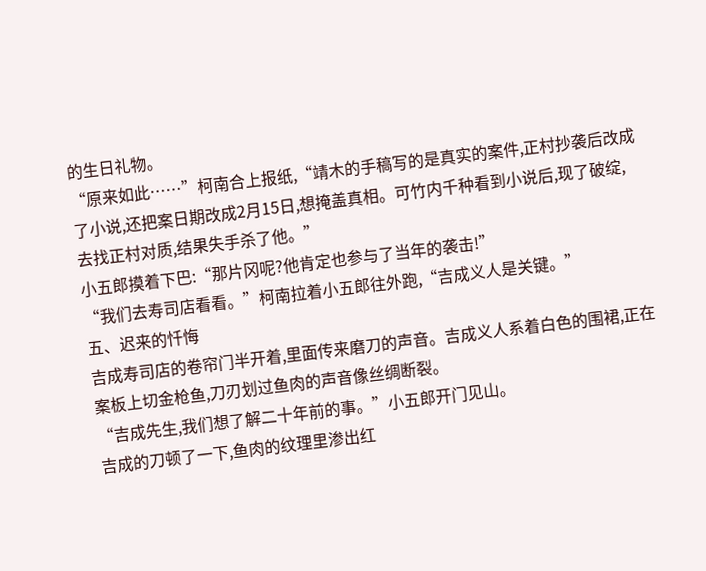的生日礼物。
“原来如此……”柯南合上报纸,“靖木的手稿写的是真实的案件,正村抄袭后改成了小说,还把案日期改成2月15日,想掩盖真相。可竹内千种看到小说后,现了破绽,去找正村对质,结果失手杀了他。”
小五郎摸着下巴:“那片冈呢?他肯定也参与了当年的袭击!”
“我们去寿司店看看。”柯南拉着小五郎往外跑,“吉成义人是关键。”
五、迟来的忏悔
吉成寿司店的卷帘门半开着,里面传来磨刀的声音。吉成义人系着白色的围裙,正在案板上切金枪鱼,刀刃划过鱼肉的声音像丝绸断裂。
“吉成先生,我们想了解二十年前的事。”小五郎开门见山。
吉成的刀顿了一下,鱼肉的纹理里渗出红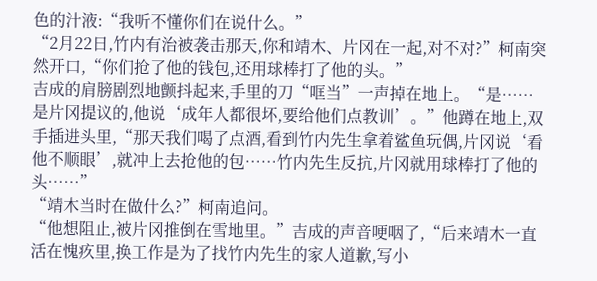色的汁液:“我听不懂你们在说什么。”
“2月22日,竹内有治被袭击那天,你和靖木、片冈在一起,对不对?”柯南突然开口,“你们抢了他的钱包,还用球棒打了他的头。”
吉成的肩膀剧烈地颤抖起来,手里的刀“哐当”一声掉在地上。“是……是片冈提议的,他说‘成年人都很坏,要给他们点教训’。”他蹲在地上,双手插进头里,“那天我们喝了点酒,看到竹内先生拿着鲨鱼玩偶,片冈说‘看他不顺眼’,就冲上去抢他的包……竹内先生反抗,片冈就用球棒打了他的头……”
“靖木当时在做什么?”柯南追问。
“他想阻止,被片冈推倒在雪地里。”吉成的声音哽咽了,“后来靖木一直活在愧疚里,换工作是为了找竹内先生的家人道歉,写小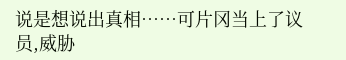说是想说出真相……可片冈当上了议员,威胁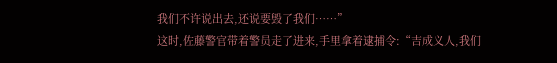我们不许说出去,还说要毁了我们……”
这时,佐藤警官带着警员走了进来,手里拿着逮捕令:“吉成义人,我们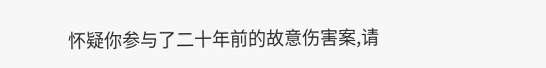怀疑你参与了二十年前的故意伤害案,请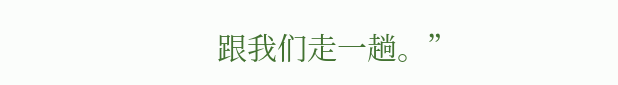跟我们走一趟。”